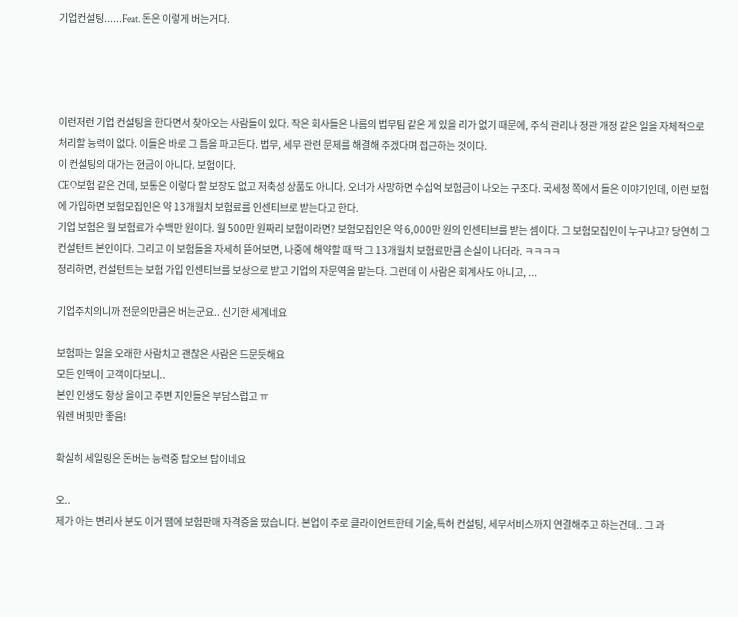기업컨설팅......Feat. 돈은 이렇게 버는거다.




이런저런 기업 컨설팅을 한다면서 찾아오는 사람들이 있다. 작은 회사들은 나름의 법무팀 같은 게 있을 리가 없기 때문에, 주식 관리나 정관 개정 같은 일을 자체적으로 처리할 능력이 없다. 이들은 바로 그 틈을 파고든다. 법무, 세무 관련 문제를 해결해 주겠다며 접근하는 것이다.
이 컨설팅의 대가는 현금이 아니다. 보험이다.
CEO보험 같은 건데, 보통은 이렇다 할 보장도 없고 저축성 상품도 아니다. 오너가 사망하면 수십억 보험금이 나오는 구조다. 국세청 쪽에서 들은 이야기인데, 이런 보험에 가입하면 보험모집인은 약 13개월치 보험료를 인센티브로 받는다고 한다.
기업 보험은 월 보험료가 수백만 원이다. 월 500만 원짜리 보험이라면? 보험모집인은 약 6,000만 원의 인센티브를 받는 셈이다. 그 보험모집인이 누구냐고? 당연히 그 컨설턴트 본인이다. 그리고 이 보험들을 자세히 뜯어보면, 나중에 해약할 때 딱 그 13개월치 보험료만큼 손실이 나더라. ㅋㅋㅋㅋ
정리하면, 컨설턴트는 보험 가입 인센티브를 보상으로 받고 기업의 자문역을 맡는다. 그런데 이 사람은 회계사도 아니고, ...

기업주치의니까 전문의만큼은 버는군요.. 신기한 세계네요

보험파는 일을 오래한 사람치고 괜찮은 사람은 드문듯해요
모든 인맥이 고객이다보니..
본인 인생도 항상 을이고 주변 지인들은 부담스럽고 ㅠ
워렌 버핏만 좋음!

확실히 세일링은 돈버는 능력중 탑오브 탑이네요

오..
제가 아는 변리사 분도 이거 땜에 보험판매 자격증을 땄습니다. 본업이 주로 클라이언트한테 기술,특허 컨설팅, 세무서비스까지 연결해주고 하는건데.. 그 과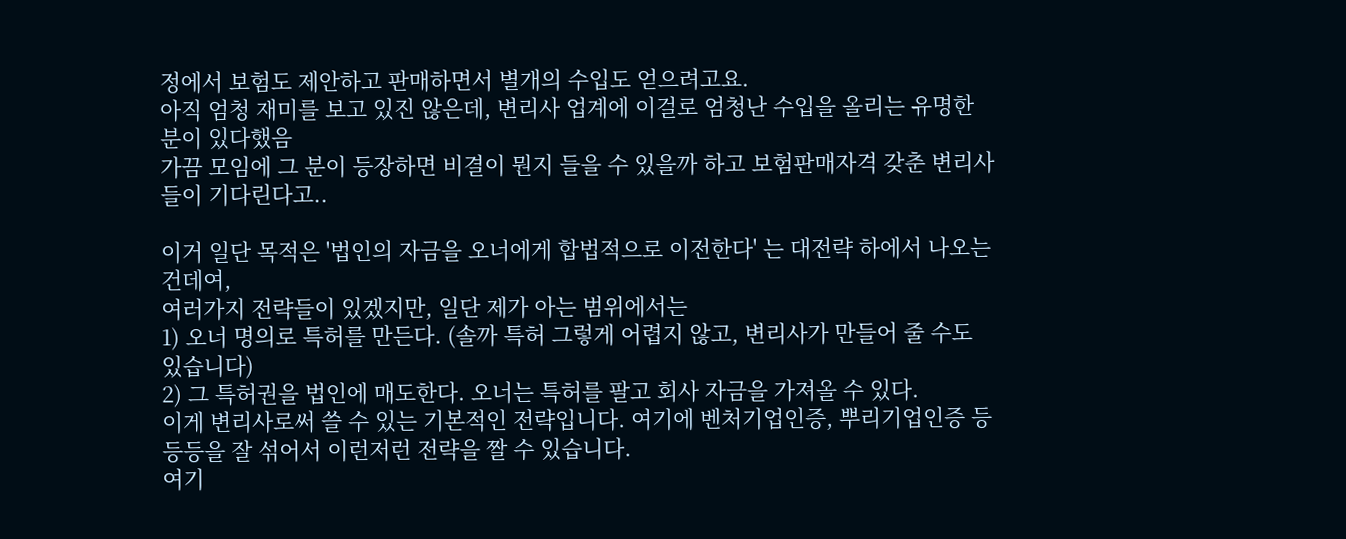정에서 보험도 제안하고 판매하면서 별개의 수입도 얻으려고요.
아직 엄청 재미를 보고 있진 않은데, 변리사 업계에 이걸로 엄청난 수입을 올리는 유명한 분이 있다했음
가끔 모임에 그 분이 등장하면 비결이 뭔지 들을 수 있을까 하고 보험판매자격 갖춘 변리사들이 기다린다고..

이거 일단 목적은 '법인의 자금을 오너에게 합법적으로 이전한다' 는 대전략 하에서 나오는 건데여,
여러가지 전략들이 있겠지만, 일단 제가 아는 범위에서는
1) 오너 명의로 특허를 만든다. (솔까 특허 그렇게 어렵지 않고, 변리사가 만들어 줄 수도 있습니다)
2) 그 특허권을 법인에 매도한다. 오너는 특허를 팔고 회사 자금을 가져올 수 있다.
이게 변리사로써 쓸 수 있는 기본적인 전략입니다. 여기에 벤처기업인증, 뿌리기업인증 등등등을 잘 섞어서 이런저런 전략을 짤 수 있습니다.
여기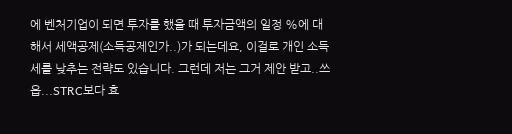에 벤처기업이 되면 투자를 했을 때 투자금액의 일정 %에 대해서 세액공제(소득공제인가..)가 되는데요, 이걸로 개인 소득세를 낮추는 전략도 있습니다. 그런데 저는 그거 제안 받고..쓰읍...STRC보다 효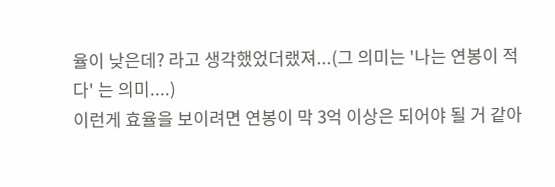율이 낮은데? 라고 생각했었더랬져...(그 의미는 '나는 연봉이 적다' 는 의미....)
이런게 효율을 보이려면 연봉이 막 3억 이상은 되어야 될 거 같아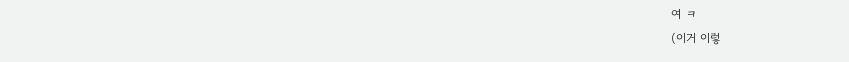여 ㅋ
(이거 이렇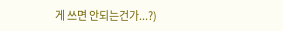게 쓰면 안되는건가...?)